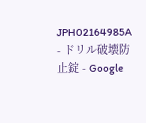JPH02164985A - ドリル破壊防止錠 - Google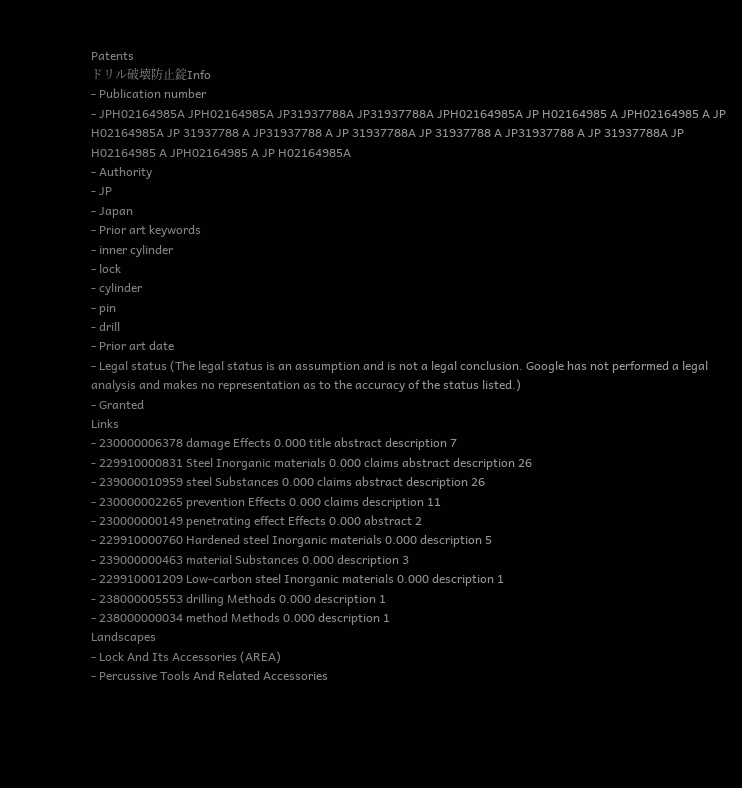Patents
ドリル破壊防止錠Info
- Publication number
- JPH02164985A JPH02164985A JP31937788A JP31937788A JPH02164985A JP H02164985 A JPH02164985 A JP H02164985A JP 31937788 A JP31937788 A JP 31937788A JP 31937788 A JP31937788 A JP 31937788A JP H02164985 A JPH02164985 A JP H02164985A
- Authority
- JP
- Japan
- Prior art keywords
- inner cylinder
- lock
- cylinder
- pin
- drill
- Prior art date
- Legal status (The legal status is an assumption and is not a legal conclusion. Google has not performed a legal analysis and makes no representation as to the accuracy of the status listed.)
- Granted
Links
- 230000006378 damage Effects 0.000 title abstract description 7
- 229910000831 Steel Inorganic materials 0.000 claims abstract description 26
- 239000010959 steel Substances 0.000 claims abstract description 26
- 230000002265 prevention Effects 0.000 claims description 11
- 230000000149 penetrating effect Effects 0.000 abstract 2
- 229910000760 Hardened steel Inorganic materials 0.000 description 5
- 239000000463 material Substances 0.000 description 3
- 229910001209 Low-carbon steel Inorganic materials 0.000 description 1
- 238000005553 drilling Methods 0.000 description 1
- 238000000034 method Methods 0.000 description 1
Landscapes
- Lock And Its Accessories (AREA)
- Percussive Tools And Related Accessories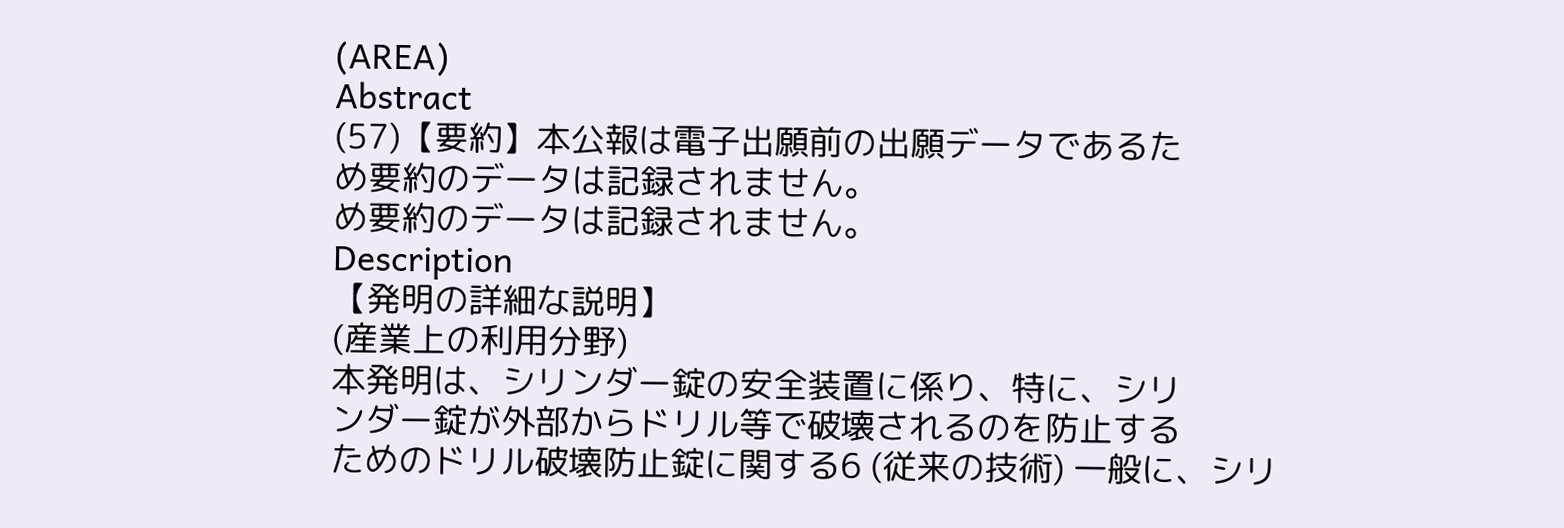(AREA)
Abstract
(57)【要約】本公報は電子出願前の出願データであるた
め要約のデータは記録されません。
め要約のデータは記録されません。
Description
【発明の詳細な説明】
(産業上の利用分野)
本発明は、シリンダー錠の安全装置に係り、特に、シリ
ンダー錠が外部からドリル等で破壊されるのを防止する
ためのドリル破壊防止錠に関する6 (従来の技術) 一般に、シリ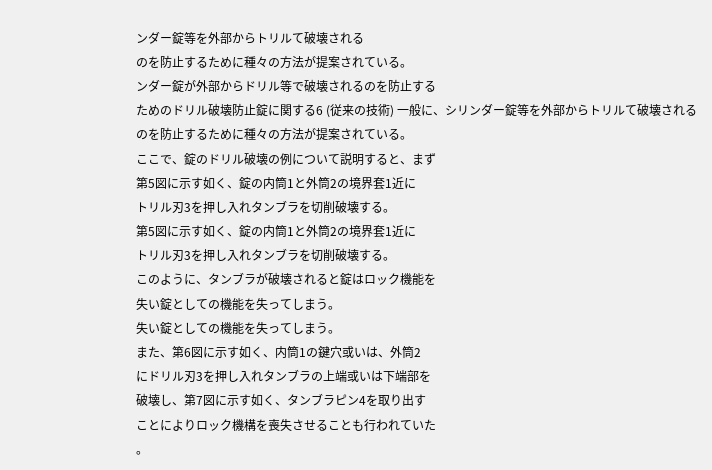ンダー錠等を外部からトリルて破壊される
のを防止するために種々の方法が提案されている。
ンダー錠が外部からドリル等で破壊されるのを防止する
ためのドリル破壊防止錠に関する6 (従来の技術) 一般に、シリンダー錠等を外部からトリルて破壊される
のを防止するために種々の方法が提案されている。
ここで、錠のドリル破壊の例について説明すると、まず
第5図に示す如く、錠の内筒1と外筒2の境界套1近に
トリル刃3を押し入れタンブラを切削破壊する。
第5図に示す如く、錠の内筒1と外筒2の境界套1近に
トリル刃3を押し入れタンブラを切削破壊する。
このように、タンブラが破壊されると錠はロック機能を
失い錠としての機能を失ってしまう。
失い錠としての機能を失ってしまう。
また、第6図に示す如く、内筒1の鍵穴或いは、外筒2
にドリル刃3を押し入れタンブラの上端或いは下端部を
破壊し、第7図に示す如く、タンブラピン4を取り出す
ことによりロック機構を喪失させることも行われていた
。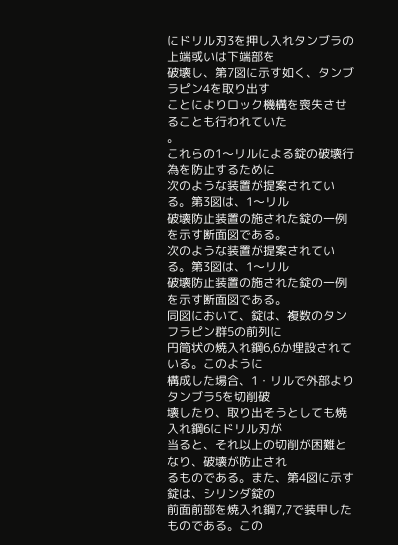にドリル刃3を押し入れタンブラの上端或いは下端部を
破壊し、第7図に示す如く、タンブラピン4を取り出す
ことによりロック機構を喪失させることも行われていた
。
これらの1〜リルによる錠の破壊行為を防止するために
次のような装置が提案されている。第3図は、1〜リル
破壊防止装置の施された錠の一例を示す断面図である。
次のような装置が提案されている。第3図は、1〜リル
破壊防止装置の施された錠の一例を示す断面図である。
同図において、錠は、複数のタンフラピン群5の前列に
円筒状の焼入れ鋼6,6か埋設されている。このように
構成した場合、1・リルで外部よりタンブラ5を切削破
壊したり、取り出そうとしても焼入れ鋼6にドリル刃が
当ると、それ以上の切削が困難となり、破壊が防止され
るものである。また、第4図に示す錠は、シリンダ錠の
前面前部を焼入れ鋼7,7で装甲したものである。この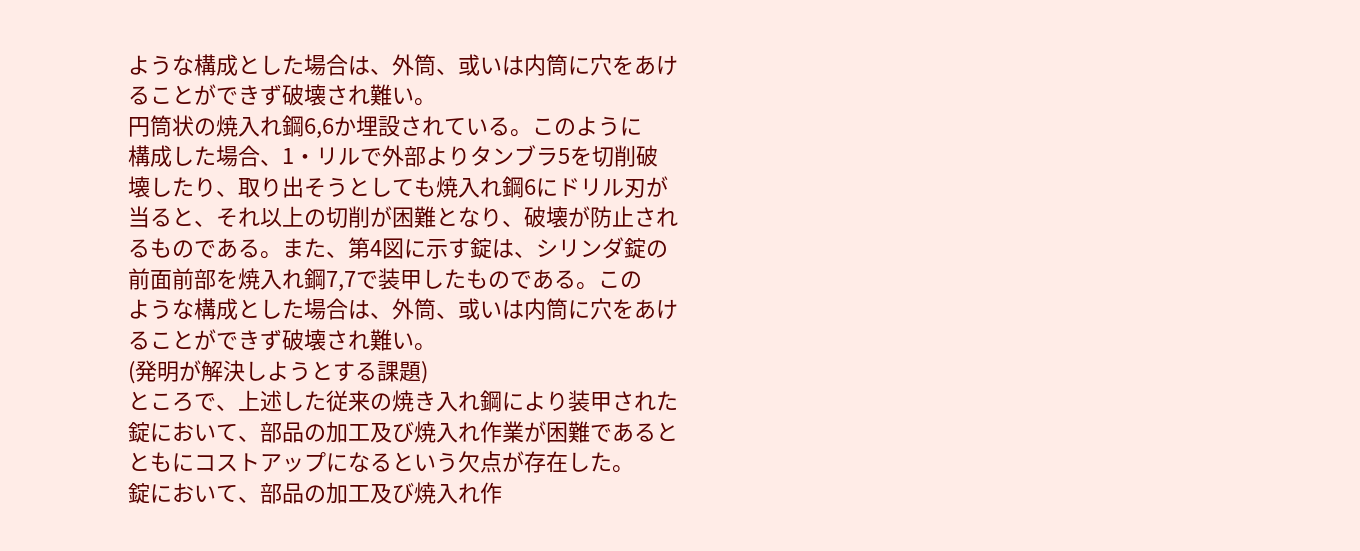ような構成とした場合は、外筒、或いは内筒に穴をあけ
ることができず破壊され難い。
円筒状の焼入れ鋼6,6か埋設されている。このように
構成した場合、1・リルで外部よりタンブラ5を切削破
壊したり、取り出そうとしても焼入れ鋼6にドリル刃が
当ると、それ以上の切削が困難となり、破壊が防止され
るものである。また、第4図に示す錠は、シリンダ錠の
前面前部を焼入れ鋼7,7で装甲したものである。この
ような構成とした場合は、外筒、或いは内筒に穴をあけ
ることができず破壊され難い。
(発明が解決しようとする課題)
ところで、上述した従来の焼き入れ鋼により装甲された
錠において、部品の加工及び焼入れ作業が困難であると
ともにコストアップになるという欠点が存在した。
錠において、部品の加工及び焼入れ作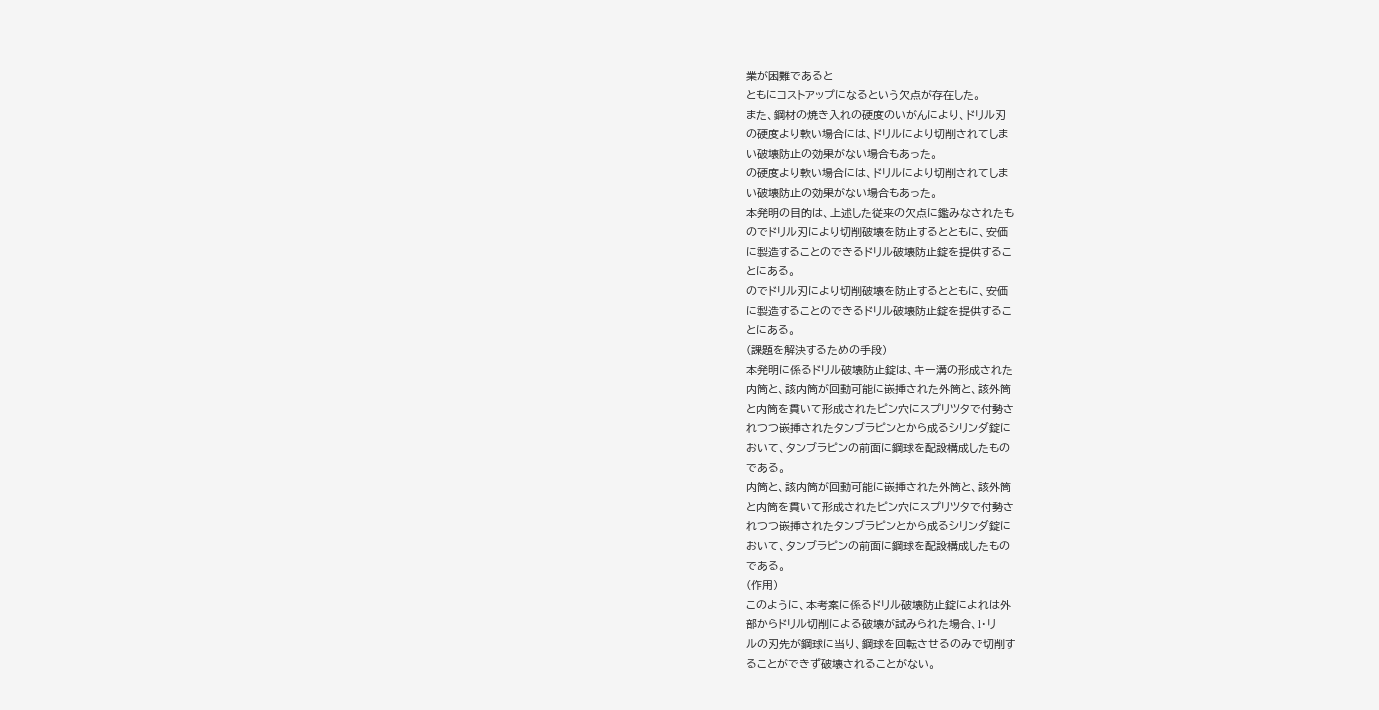業が困難であると
ともにコストアップになるという欠点が存在した。
また、鋼材の焼き入れの硬度のいがんにより、ドリル刃
の硬度より軟い場合には、ドリルにより切削されてしま
い破壊防止の効果がない場合もあった。
の硬度より軟い場合には、ドリルにより切削されてしま
い破壊防止の効果がない場合もあった。
本発明の目的は、上述した従来の欠点に鑑みなされたも
のでドリル刃により切削破壊を防止するとともに、安価
に製造することのできるドリル破壊防止錠を提供するこ
とにある。
のでドリル刃により切削破壊を防止するとともに、安価
に製造することのできるドリル破壊防止錠を提供するこ
とにある。
(課題を解決するための手段)
本発明に係るドリル破壊防止錠は、キー溝の形成された
内筒と、該内筒が回動可能に嵌挿された外筒と、該外筒
と内筒を貫いて形成されたピン穴にスプリツタで付勢さ
れつつ嵌挿されたタンブラピンとから成るシリンダ錠に
おいて、タンブラピンの前面に鋼球を配設構成したもの
である。
内筒と、該内筒が回動可能に嵌挿された外筒と、該外筒
と内筒を貫いて形成されたピン穴にスプリツタで付勢さ
れつつ嵌挿されたタンブラピンとから成るシリンダ錠に
おいて、タンブラピンの前面に鋼球を配設構成したもの
である。
(作用)
このように、本考案に係るドリル破壊防止錠によれは外
部からドリル切削による破壊が試みられた場合、l・リ
ルの刃先が鋼球に当り、鋼球を回転させるのみで切削す
ることができず破壊されることがない。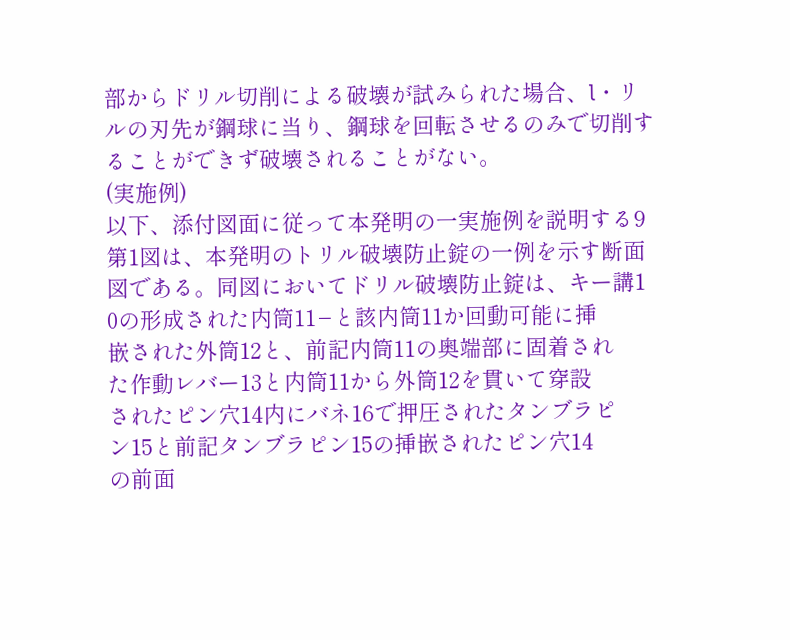部からドリル切削による破壊が試みられた場合、l・リ
ルの刃先が鋼球に当り、鋼球を回転させるのみで切削す
ることができず破壊されることがない。
(実施例)
以下、添付図面に従って本発明の一実施例を説明する9
第1図は、本発明のトリル破壊防止錠の一例を示す断面
図である。同図においてドリル破壊防止錠は、キー講1
0の形成された内筒11−と該内筒11か回動可能に挿
嵌された外筒12と、前記内筒11の奥端部に固着され
た作動レバー13と内筒11から外筒12を貫いて穿設
されたピン穴14内にバネ16で押圧されたタンブラピ
ン15と前記タンブラピン15の挿嵌されたピン穴14
の前面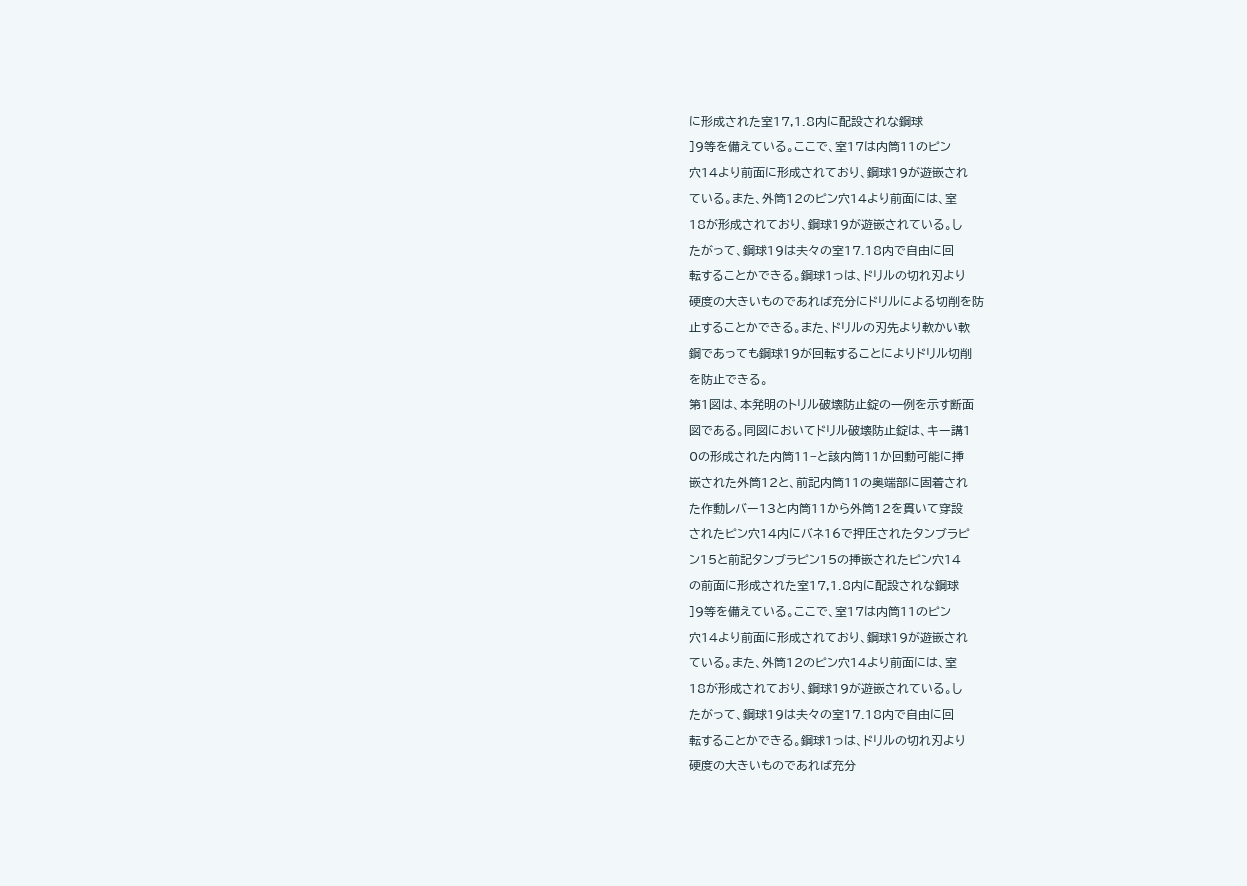に形成された室17,1.8内に配設されな鋼球
]9等を備えている。ここで、室17は内筒11のピン
穴14より前面に形成されており、鋼球19が遊嵌され
ている。また、外筒12のピン穴14より前面には、室
18が形成されており、鋼球19が遊嵌されている。し
たがって、鋼球19は夫々の室17.18内で自由に回
転することかできる。鋼球1っは、ドリルの切れ刃より
硬度の大きいものであれば充分にドリルによる切削を防
止することかできる。また、ドリルの刃先より軟かい軟
鋼であっても鋼球19が回転することによりドリル切削
を防止できる。
第1図は、本発明のトリル破壊防止錠の一例を示す断面
図である。同図においてドリル破壊防止錠は、キー講1
0の形成された内筒11−と該内筒11か回動可能に挿
嵌された外筒12と、前記内筒11の奥端部に固着され
た作動レバー13と内筒11から外筒12を貫いて穿設
されたピン穴14内にバネ16で押圧されたタンブラピ
ン15と前記タンブラピン15の挿嵌されたピン穴14
の前面に形成された室17,1.8内に配設されな鋼球
]9等を備えている。ここで、室17は内筒11のピン
穴14より前面に形成されており、鋼球19が遊嵌され
ている。また、外筒12のピン穴14より前面には、室
18が形成されており、鋼球19が遊嵌されている。し
たがって、鋼球19は夫々の室17.18内で自由に回
転することかできる。鋼球1っは、ドリルの切れ刃より
硬度の大きいものであれば充分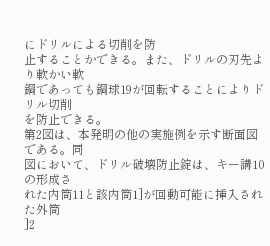にドリルによる切削を防
止することかできる。また、ドリルの刃先より軟かい軟
鋼であっても鋼球19が回転することによりドリル切削
を防止できる。
第2図は、本発明の他の実施例を示す断面図である。同
図において、ドリル破壊防止錠は、キー講10の形成さ
れた内筒11と該内筒1]が回動可能に挿入された外筒
]2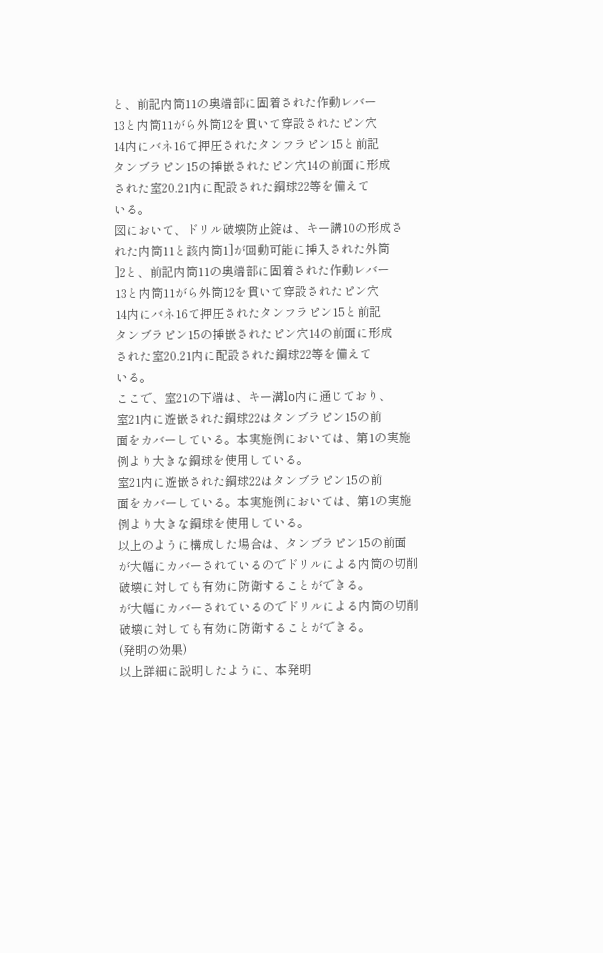と、前記内筒11の奥端部に固着された作動レバー
13と内筒11がら外筒12を貫いて穿設されたピン穴
14内にバネ16て押圧されたタンフラピン15と前記
タンブラピン15の挿嵌されたピン穴14の前面に形成
された室20.21内に配設された鋼球22等を備えて
いる。
図において、ドリル破壊防止錠は、キー講10の形成さ
れた内筒11と該内筒1]が回動可能に挿入された外筒
]2と、前記内筒11の奥端部に固着された作動レバー
13と内筒11がら外筒12を貫いて穿設されたピン穴
14内にバネ16て押圧されたタンフラピン15と前記
タンブラピン15の挿嵌されたピン穴14の前面に形成
された室20.21内に配設された鋼球22等を備えて
いる。
ここで、室21の下端は、キー溝lo内に通じており、
室21内に遊嵌された鋼球22はタンブラピン15の前
面をカバーしている。本実施例においては、第1の実施
例より大きな鋼球を使用している。
室21内に遊嵌された鋼球22はタンブラピン15の前
面をカバーしている。本実施例においては、第1の実施
例より大きな鋼球を使用している。
以上のように構成した場合は、タンブラピン15の前面
が大幅にカバーされているのでドリルによる内筒の切削
破壊に対しても有効に防衛することができる。
が大幅にカバーされているのでドリルによる内筒の切削
破壊に対しても有効に防衛することができる。
(発明の効果)
以上詳細に説明したように、本発明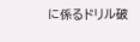に係るドリル破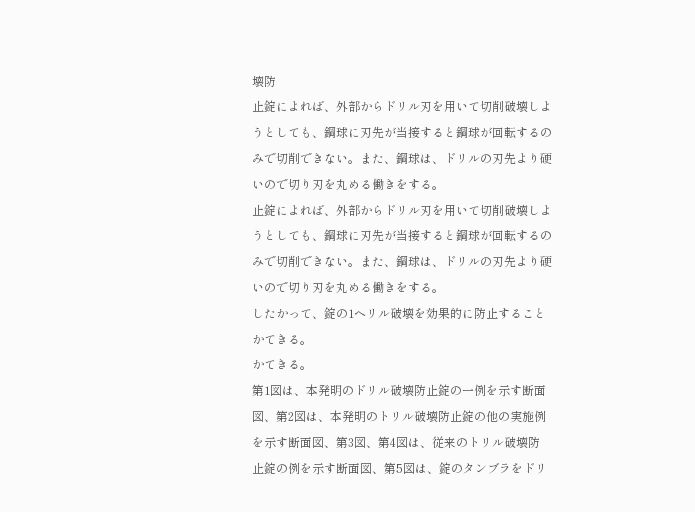壊防
止錠によれば、外部からドリル刃を用いて切削破壊しよ
うとしても、鋼球に刃先が当接すると鋼球が回転するの
みで切削できない。また、鋼球は、ドリルの刃先より硬
いので切り刃を丸める働きをする。
止錠によれば、外部からドリル刃を用いて切削破壊しよ
うとしても、鋼球に刃先が当接すると鋼球が回転するの
みで切削できない。また、鋼球は、ドリルの刃先より硬
いので切り刃を丸める働きをする。
したかって、錠の1ヘリル破壊を効果的に防止すること
かてきる。
かてきる。
第1図は、本発明のドリル破壊防止錠の一例を示す断面
図、第2図は、本発明のトリル破壊防止錠の他の実施例
を示す断面図、第3図、第4図は、従来のトリル破壊防
止錠の例を示す断面図、第5図は、錠のタンブラをドリ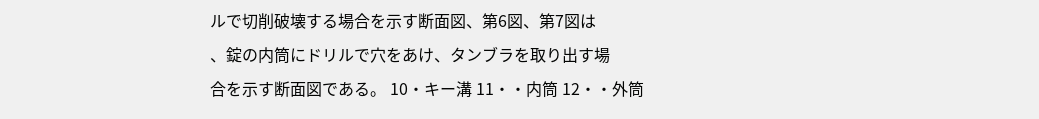ルで切削破壊する場合を示す断面図、第6図、第7図は
、錠の内筒にドリルで穴をあけ、タンブラを取り出す場
合を示す断面図である。 10・キー溝 11・・内筒 12・・外筒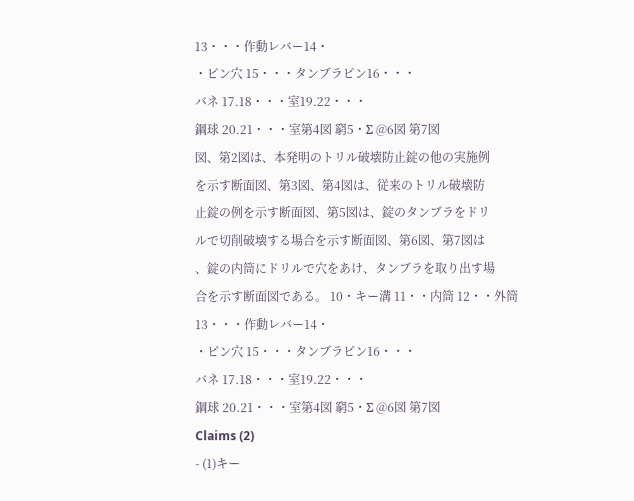13・・・作動レバー14・
・ピン穴 15・・・タンブラピン16・・・
バネ 17.18・・・室19.22・・・
鋼球 20.21・・・室第4図 窮5・Σ @6図 第7図
図、第2図は、本発明のトリル破壊防止錠の他の実施例
を示す断面図、第3図、第4図は、従来のトリル破壊防
止錠の例を示す断面図、第5図は、錠のタンブラをドリ
ルで切削破壊する場合を示す断面図、第6図、第7図は
、錠の内筒にドリルで穴をあけ、タンブラを取り出す場
合を示す断面図である。 10・キー溝 11・・内筒 12・・外筒 13・・・作動レバー14・
・ピン穴 15・・・タンブラピン16・・・
バネ 17.18・・・室19.22・・・
鋼球 20.21・・・室第4図 窮5・Σ @6図 第7図
Claims (2)
- (1)キー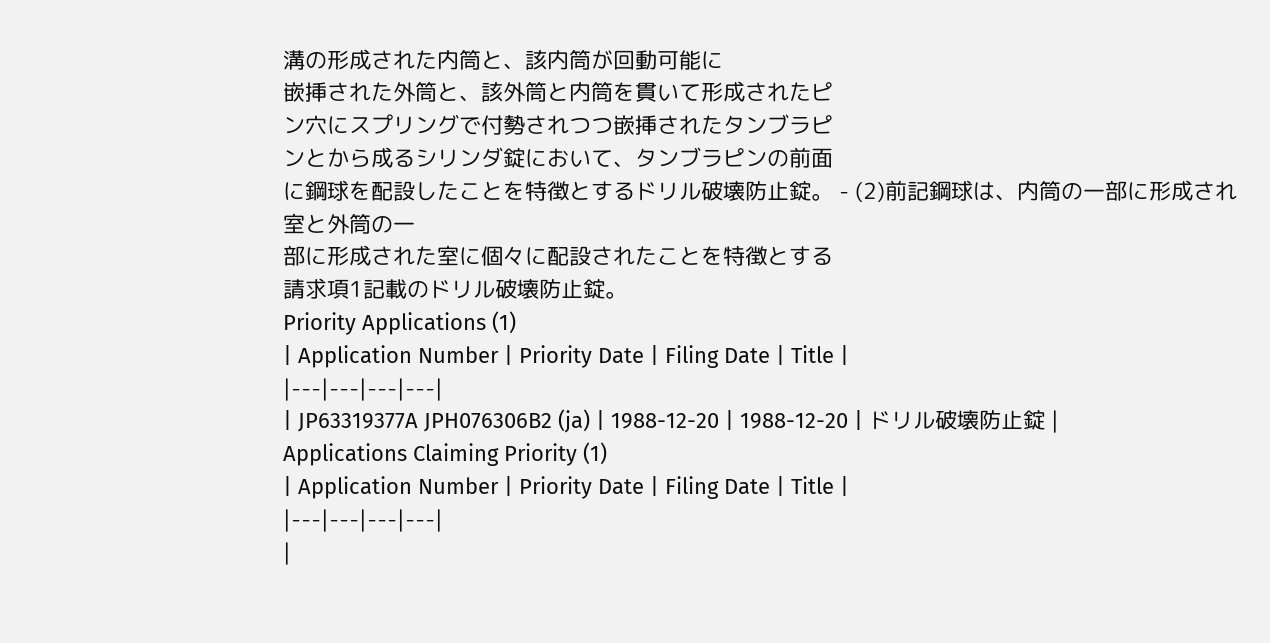溝の形成された内筒と、該内筒が回動可能に
嵌挿された外筒と、該外筒と内筒を貫いて形成されたピ
ン穴にスプリングで付勢されつつ嵌挿されたタンブラピ
ンとから成るシリンダ錠において、タンブラピンの前面
に鋼球を配設したことを特徴とするドリル破壊防止錠。 - (2)前記鋼球は、内筒の一部に形成され室と外筒の一
部に形成された室に個々に配設されたことを特徴とする
請求項1記載のドリル破壊防止錠。
Priority Applications (1)
| Application Number | Priority Date | Filing Date | Title |
|---|---|---|---|
| JP63319377A JPH076306B2 (ja) | 1988-12-20 | 1988-12-20 | ドリル破壊防止錠 |
Applications Claiming Priority (1)
| Application Number | Priority Date | Filing Date | Title |
|---|---|---|---|
|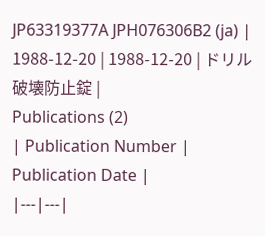JP63319377A JPH076306B2 (ja) | 1988-12-20 | 1988-12-20 | ドリル破壊防止錠 |
Publications (2)
| Publication Number | Publication Date |
|---|---|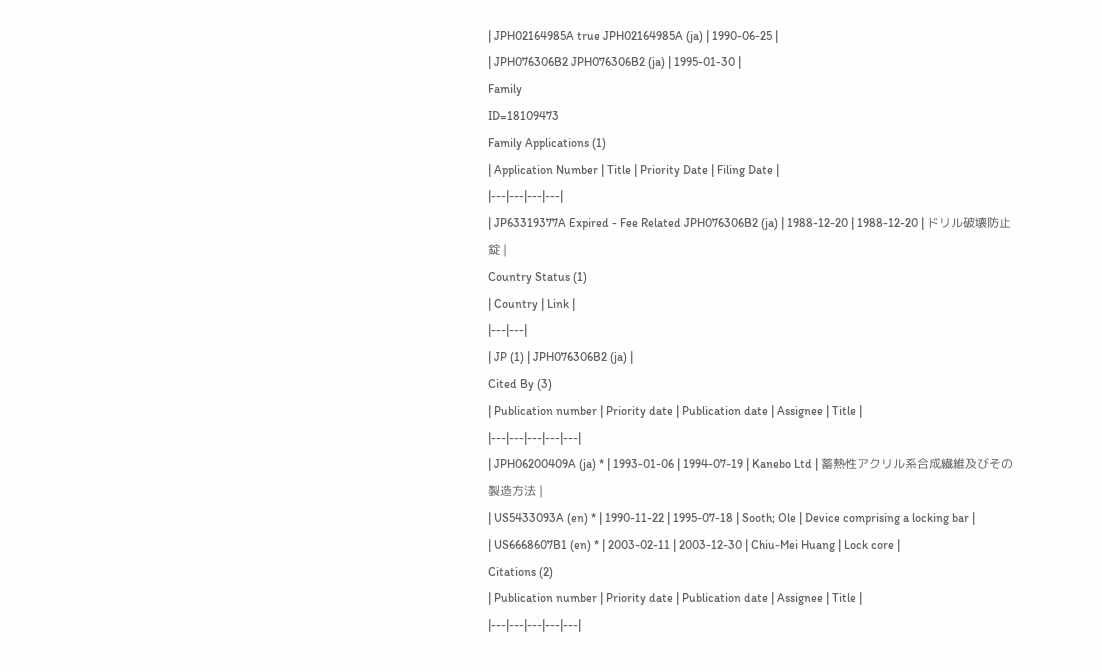| JPH02164985A true JPH02164985A (ja) | 1990-06-25 |
| JPH076306B2 JPH076306B2 (ja) | 1995-01-30 |
Family
ID=18109473
Family Applications (1)
| Application Number | Title | Priority Date | Filing Date |
|---|---|---|---|
| JP63319377A Expired - Fee Related JPH076306B2 (ja) | 1988-12-20 | 1988-12-20 | ドリル破壊防止錠 |
Country Status (1)
| Country | Link |
|---|---|
| JP (1) | JPH076306B2 (ja) |
Cited By (3)
| Publication number | Priority date | Publication date | Assignee | Title |
|---|---|---|---|---|
| JPH06200409A (ja) * | 1993-01-06 | 1994-07-19 | Kanebo Ltd | 蓄熱性アクリル系合成繊維及びその製造方法 |
| US5433093A (en) * | 1990-11-22 | 1995-07-18 | Sooth; Ole | Device comprising a locking bar |
| US6668607B1 (en) * | 2003-02-11 | 2003-12-30 | Chiu-Mei Huang | Lock core |
Citations (2)
| Publication number | Priority date | Publication date | Assignee | Title |
|---|---|---|---|---|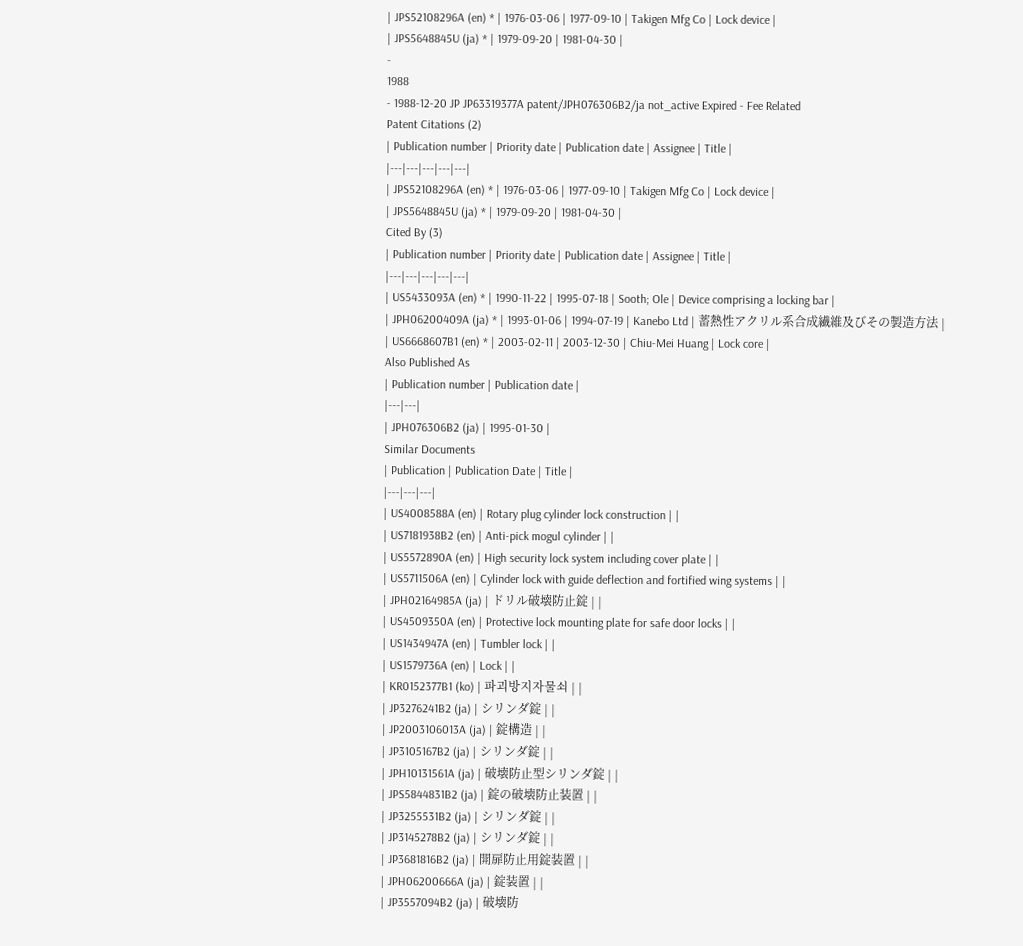| JPS52108296A (en) * | 1976-03-06 | 1977-09-10 | Takigen Mfg Co | Lock device |
| JPS5648845U (ja) * | 1979-09-20 | 1981-04-30 |
-
1988
- 1988-12-20 JP JP63319377A patent/JPH076306B2/ja not_active Expired - Fee Related
Patent Citations (2)
| Publication number | Priority date | Publication date | Assignee | Title |
|---|---|---|---|---|
| JPS52108296A (en) * | 1976-03-06 | 1977-09-10 | Takigen Mfg Co | Lock device |
| JPS5648845U (ja) * | 1979-09-20 | 1981-04-30 |
Cited By (3)
| Publication number | Priority date | Publication date | Assignee | Title |
|---|---|---|---|---|
| US5433093A (en) * | 1990-11-22 | 1995-07-18 | Sooth; Ole | Device comprising a locking bar |
| JPH06200409A (ja) * | 1993-01-06 | 1994-07-19 | Kanebo Ltd | 蓄熱性アクリル系合成繊維及びその製造方法 |
| US6668607B1 (en) * | 2003-02-11 | 2003-12-30 | Chiu-Mei Huang | Lock core |
Also Published As
| Publication number | Publication date |
|---|---|
| JPH076306B2 (ja) | 1995-01-30 |
Similar Documents
| Publication | Publication Date | Title |
|---|---|---|
| US4008588A (en) | Rotary plug cylinder lock construction | |
| US7181938B2 (en) | Anti-pick mogul cylinder | |
| US5572890A (en) | High security lock system including cover plate | |
| US5711506A (en) | Cylinder lock with guide deflection and fortified wing systems | |
| JPH02164985A (ja) | ドリル破壊防止錠 | |
| US4509350A (en) | Protective lock mounting plate for safe door locks | |
| US1434947A (en) | Tumbler lock | |
| US1579736A (en) | Lock | |
| KR0152377B1 (ko) | 파괴방지자물쇠 | |
| JP3276241B2 (ja) | シリンダ錠 | |
| JP2003106013A (ja) | 錠構造 | |
| JP3105167B2 (ja) | シリンダ錠 | |
| JPH10131561A (ja) | 破壊防止型シリンダ錠 | |
| JPS5844831B2 (ja) | 錠の破壊防止装置 | |
| JP3255531B2 (ja) | シリンダ錠 | |
| JP3145278B2 (ja) | シリンダ錠 | |
| JP3681816B2 (ja) | 開扉防止用錠装置 | |
| JPH06200666A (ja) | 錠装置 | |
| JP3557094B2 (ja) | 破壊防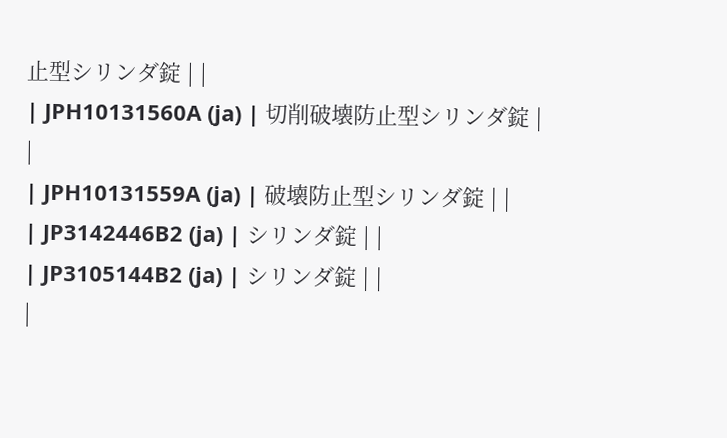止型シリンダ錠 | |
| JPH10131560A (ja) | 切削破壊防止型シリンダ錠 | |
| JPH10131559A (ja) | 破壊防止型シリンダ錠 | |
| JP3142446B2 (ja) | シリンダ錠 | |
| JP3105144B2 (ja) | シリンダ錠 | |
|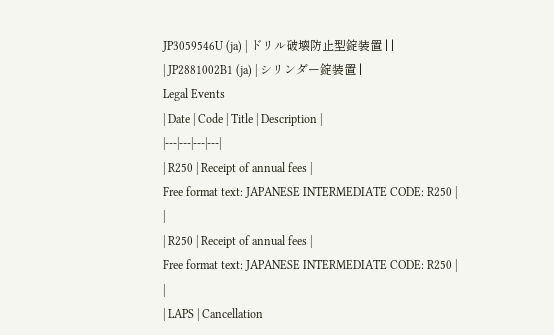JP3059546U (ja) | ドリル破壊防止型錠装置 | |
| JP2881002B1 (ja) | シリンダー錠装置 |
Legal Events
| Date | Code | Title | Description |
|---|---|---|---|
| R250 | Receipt of annual fees |
Free format text: JAPANESE INTERMEDIATE CODE: R250 |
|
| R250 | Receipt of annual fees |
Free format text: JAPANESE INTERMEDIATE CODE: R250 |
|
| LAPS | Cancellation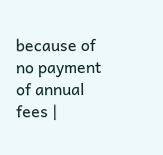because of no payment of annual fees |